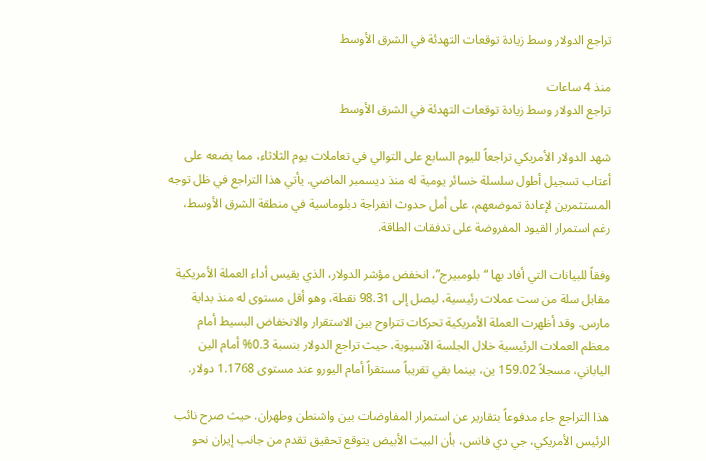تراجع الدولار وسط زيادة توقعات التهدئة في الشرق الأوسط

منذ 4 ساعات
تراجع الدولار وسط زيادة توقعات التهدئة في الشرق الأوسط

شهد الدولار الأمريكي تراجعاً لليوم السابع على التوالي في تعاملات يوم الثلاثاء، مما يضعه على أعتاب تسجيل أطول سلسلة خسائر يومية له منذ ديسمبر الماضي. يأتي هذا التراجع في ظل توجه المستثمرين لإعادة تموضعهم، على أمل حدوث انفراجة دبلوماسية في منطقة الشرق الأوسط، رغم استمرار القيود المفروضة على تدفقات الطاقة.

وفقاً للبيانات التي أفاد بها “بلومبيرج”، انخفض مؤشر الدولار، الذي يقيس أداء العملة الأمريكية مقابل سلة من ست عملات رئيسية، ليصل إلى 98.31 نقطة، وهو أقل مستوى له منذ بداية مارس. وقد أظهرت العملة الأمريكية تحركات تتراوح بين الاستقرار والانخفاض البسيط أمام معظم العملات الرئيسية خلال الجلسة الآسيوية، حيث تراجع الدولار بنسبة 0.3% أمام الين الياباني، مسجلاً 159.02 ين، بينما بقي تقريباً مستقراً أمام اليورو عند مستوى 1.1768 دولار.

هذا التراجع جاء مدفوعاً بتقارير عن استمرار المفاوضات بين واشنطن وطهران. حيث صرح نائب الرئيس الأمريكي، جي دي فانس، بأن البيت الأبيض يتوقع تحقيق تقدم من جانب إيران نحو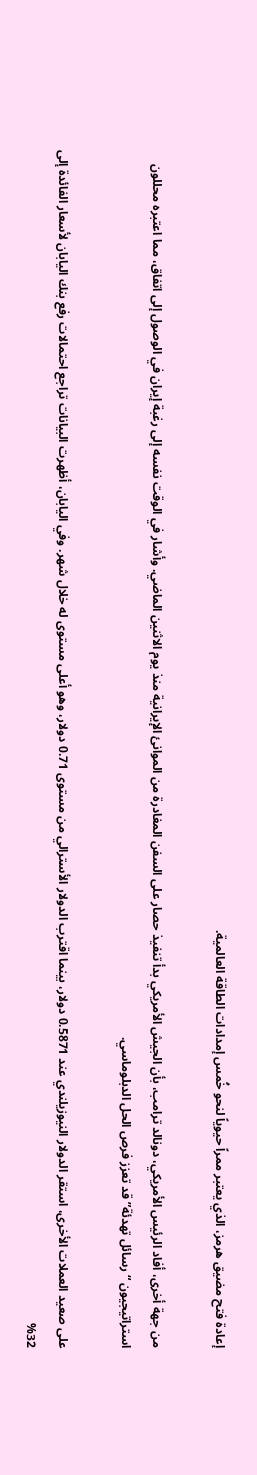إعادة فتح مضيق هرمز، الذي يعتبر ممراً حيوياً لنحو خُمس إمدادات الطاقة العالمية.

من جهة أخرى، أفاد الرئيس الأمريكي، دونالد ترامب، بأن الجيش الأمريكي بدأ تنفيذ حصار على السفن المغادرة من الموانئ الإيرانية منذ يوم الاثنين الماضي. وأشار في الوقت نفسه إلى رغبة إيران في الوصول إلى اتفاق، مما اعتبره محللون استراتيجيون “رسائل تهدئة” قد تعزز فرص الحل الدبلوماسي.

على صعيد العملات الأخرى، استقر الدولار النيوزيلندي عند 0.5871 دولار، بينما اقترب الدولار الأسترالي من مستوى 0.71 دولار، وهو أعلى مستوى له خلال شهر. وفي اليابان، أظهرت البيانات تراجع احتمالات رفع بنك اليابان لأسعار الفائدة إلى 32%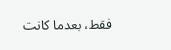فقط، بعدما كانت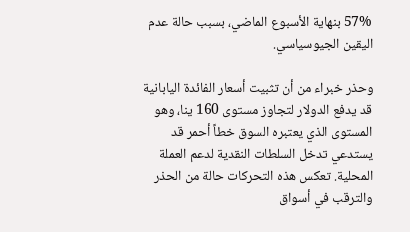57% بنهاية الأسبوع الماضي، بسبب حالة عدم اليقين الجيوسياسي.

وحذر خبراء من أن تثبيت أسعار الفائدة اليابانية قد يدفع الدولار لتجاوز مستوى 160 ينا، وهو المستوى الذي يعتبره السوق خطاً أحمر قد يستدعي تدخل السلطات النقدية لدعم العملة المحلية. تعكس هذه التحركات حالة من الحذر والترقب في أسواق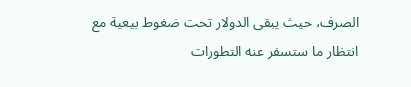الصرف، حيث يبقى الدولار تحت ضغوط بيعية مع انتظار ما ستسفر عنه التطورات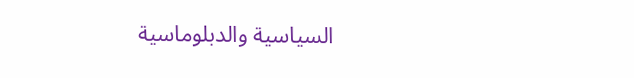السياسية والدبلوماسية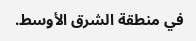في منطقة الشرق الأوسط.